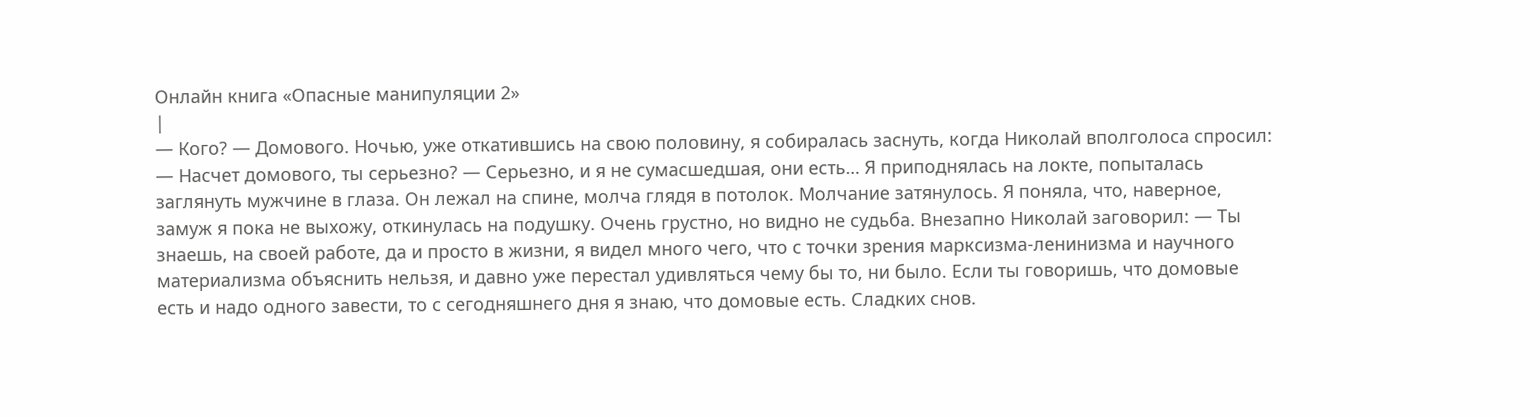Онлайн книга «Опасные манипуляции 2»
|
— Кого? — Домового. Ночью, уже откатившись на свою половину, я собиралась заснуть, когда Николай вполголоса спросил: — Насчет домового, ты серьезно? — Серьезно, и я не сумасшедшая, они есть… Я приподнялась на локте, попыталась заглянуть мужчине в глаза. Он лежал на спине, молча глядя в потолок. Молчание затянулось. Я поняла, что, наверное, замуж я пока не выхожу, откинулась на подушку. Очень грустно, но видно не судьба. Внезапно Николай заговорил: — Ты знаешь, на своей работе, да и просто в жизни, я видел много чего, что с точки зрения марксизма-ленинизма и научного материализма объяснить нельзя, и давно уже перестал удивляться чему бы то, ни было. Если ты говоришь, что домовые есть и надо одного завести, то с сегодняшнего дня я знаю, что домовые есть. Сладких снов.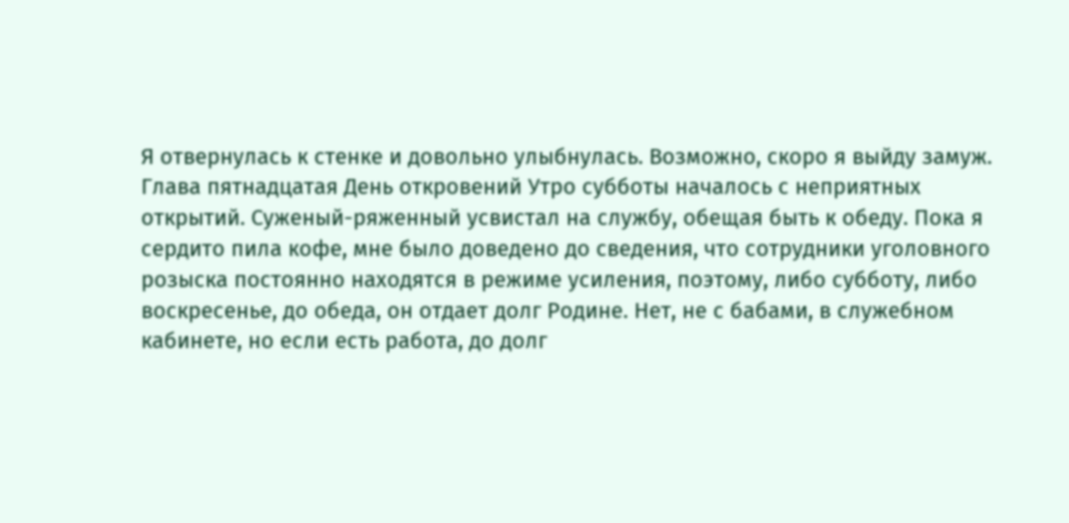Я отвернулась к стенке и довольно улыбнулась. Возможно, скоро я выйду замуж. Глава пятнадцатая День откровений Утро субботы началось с неприятных открытий. Суженый-ряженный усвистал на службу, обещая быть к обеду. Пока я сердито пила кофе, мне было доведено до сведения, что сотрудники уголовного розыска постоянно находятся в режиме усиления, поэтому, либо субботу, либо воскресенье, до обеда, он отдает долг Родине. Нет, не с бабами, в служебном кабинете, но если есть работа, до долг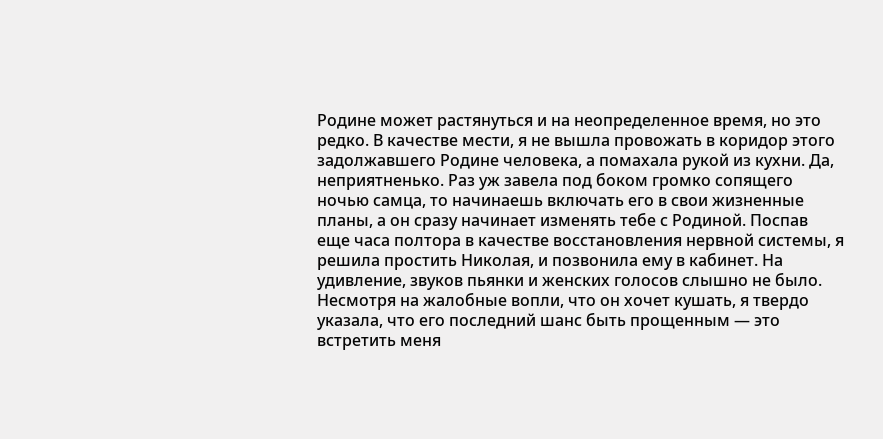Родине может растянуться и на неопределенное время, но это редко. В качестве мести, я не вышла провожать в коридор этого задолжавшего Родине человека, а помахала рукой из кухни. Да, неприятненько. Раз уж завела под боком громко сопящего ночью самца, то начинаешь включать его в свои жизненные планы, а он сразу начинает изменять тебе с Родиной. Поспав еще часа полтора в качестве восстановления нервной системы, я решила простить Николая, и позвонила ему в кабинет. На удивление, звуков пьянки и женских голосов слышно не было. Несмотря на жалобные вопли, что он хочет кушать, я твердо указала, что его последний шанс быть прощенным — это встретить меня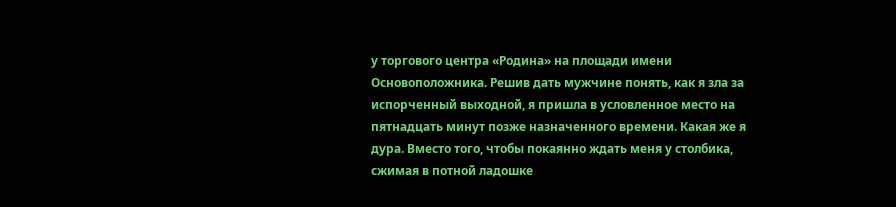у торгового центра «Родина» на площади имени Основоположника. Решив дать мужчине понять, как я зла за испорченный выходной, я пришла в условленное место на пятнадцать минут позже назначенного времени. Какая же я дура. Вместо того, чтобы покаянно ждать меня у столбика, сжимая в потной ладошке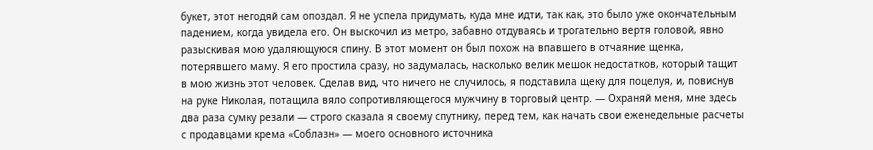букет, этот негодяй сам опоздал. Я не успела придумать, куда мне идти, так как, это было уже окончательным падением, когда увидела его. Он выскочил из метро, забавно отдуваясь и трогательно вертя головой, явно разыскивая мою удаляющуюся спину. В этот момент он был похож на впавшего в отчаяние щенка, потерявшего маму. Я его простила сразу, но задумалась, насколько велик мешок недостатков, который тащит в мою жизнь этот человек. Сделав вид, что ничего не случилось, я подставила щеку для поцелуя, и, повиснув на руке Николая, потащила вяло сопротивляющегося мужчину в торговый центр. — Охраняй меня, мне здесь два раза сумку резали — строго сказала я своему спутнику, перед тем, как начать свои еженедельные расчеты с продавцами крема «Соблазн» — моего основного источника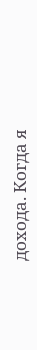дохода. Когда я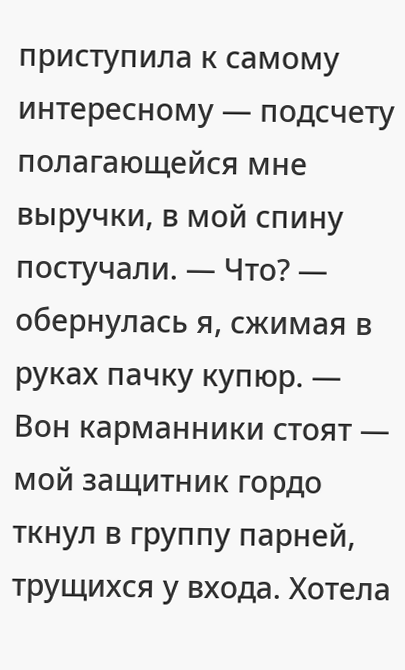приступила к самому интересному — подсчету полагающейся мне выручки, в мой спину постучали. — Что? — обернулась я, сжимая в руках пачку купюр. — Вон карманники стоят — мой защитник гордо ткнул в группу парней, трущихся у входа. Хотела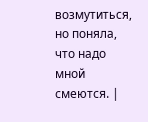возмутиться, но поняла, что надо мной смеются. |